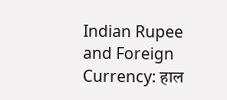Indian Rupee and Foreign Currency: हाल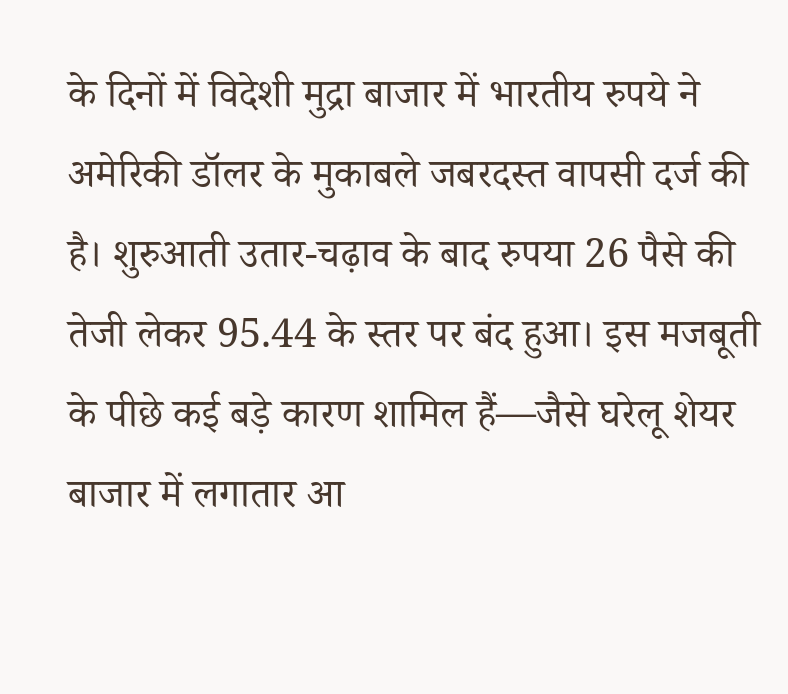के दिनों में विदेशी मुद्रा बाजार में भारतीय रुपये ने अमेरिकी डॉलर के मुकाबले जबरदस्त वापसी दर्ज की है। शुरुआती उतार-चढ़ाव के बाद रुपया 26 पैसे की तेजी लेकर 95.44 के स्तर पर बंद हुआ। इस मजबूती के पीछे कई बड़े कारण शामिल हैं—जैसे घरेलू शेयर बाजार में लगातार आ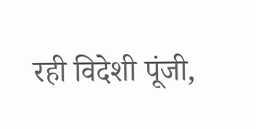रही विदेशी पूंजी,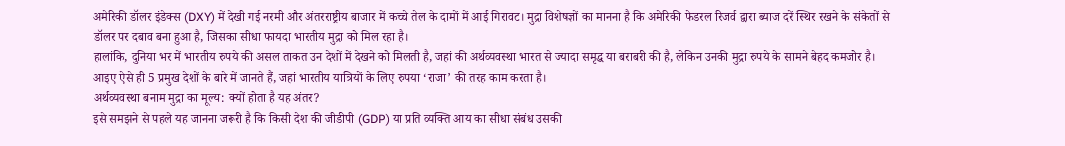अमेरिकी डॉलर इंडेक्स (DXY) में देखी गई नरमी और अंतरराष्ट्रीय बाजार में कच्चे तेल के दामों में आई गिरावट। मुद्रा विशेषज्ञों का मानना है कि अमेरिकी फेडरल रिजर्व द्वारा ब्याज दरें स्थिर रखने के संकेतों से डॉलर पर दबाव बना हुआ है, जिसका सीधा फायदा भारतीय मुद्रा को मिल रहा है।
हालांकि, दुनिया भर में भारतीय रुपये की असल ताकत उन देशों में देखने को मिलती है, जहां की अर्थव्यवस्था भारत से ज्यादा समृद्ध या बराबरी की है, लेकिन उनकी मुद्रा रुपये के सामने बेहद कमजोर है। आइए ऐसे ही 5 प्रमुख देशों के बारे में जानते हैं, जहां भारतीय यात्रियों के लिए रुपया ‘राजा’ की तरह काम करता है।
अर्थव्यवस्था बनाम मुद्रा का मूल्य: क्यों होता है यह अंतर?
इसे समझने से पहले यह जानना जरूरी है कि किसी देश की जीडीपी (GDP) या प्रति व्यक्ति आय का सीधा संबंध उसकी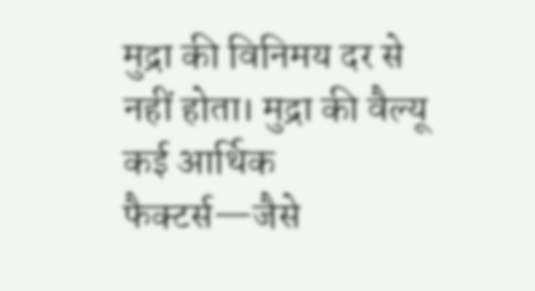मुद्रा की विनिमय दर से नहीं होता। मुद्रा की वैल्यू कई आर्थिक फैक्टर्स—जैसे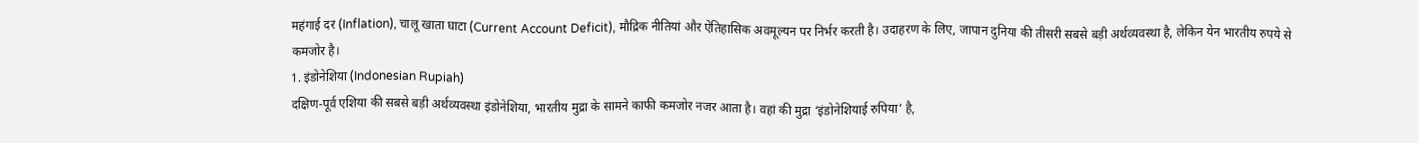महंगाई दर (Inflation), चालू खाता घाटा (Current Account Deficit), मौद्रिक नीतियां और ऐतिहासिक अवमूल्यन पर निर्भर करती है। उदाहरण के लिए, जापान दुनिया की तीसरी सबसे बड़ी अर्थव्यवस्था है, लेकिन येन भारतीय रुपये से कमजोर है।
1. इंडोनेशिया (Indonesian Rupiah)
दक्षिण-पूर्व एशिया की सबसे बड़ी अर्थव्यवस्था इंडोनेशिया, भारतीय मुद्रा के सामने काफी कमजोर नजर आता है। वहां की मुद्रा ‘इंडोनेशियाई रुपिया’ है,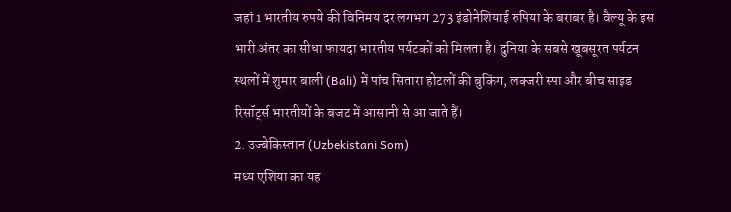जहां 1 भारतीय रुपये की विनिमय दर लगभग 273 इंडोनेशियाई रुपिया के बराबर है। वैल्यू के इस भारी अंतर का सीधा फायदा भारतीय पर्यटकों को मिलता है। दुनिया के सबसे खूबसूरत पर्यटन स्थलों में शुमार बाली (Bali) में पांच सितारा होटलों की बुकिंग, लक्जरी स्पा और बीच साइड रिसॉर्ट्स भारतीयों के बजट में आसानी से आ जाते हैं।
2. उज्बेकिस्तान (Uzbekistani Som)
मध्य एशिया का यह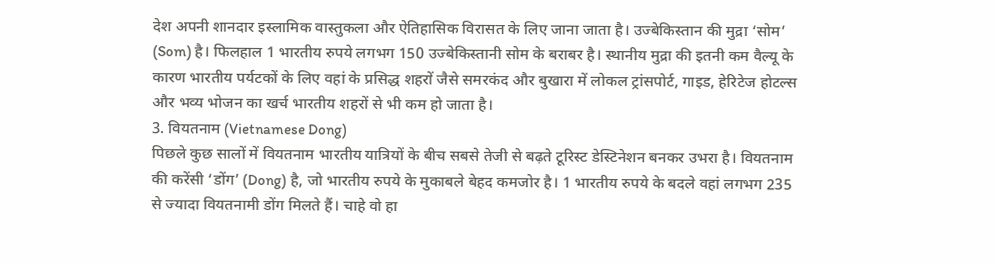देश अपनी शानदार इस्लामिक वास्तुकला और ऐतिहासिक विरासत के लिए जाना जाता है। उज्बेकिस्तान की मुद्रा ‘सोम’ (Som) है। फिलहाल 1 भारतीय रुपये लगभग 150 उज्बेकिस्तानी सोम के बराबर है। स्थानीय मुद्रा की इतनी कम वैल्यू के कारण भारतीय पर्यटकों के लिए वहां के प्रसिद्ध शहरों जैसे समरकंद और बुखारा में लोकल ट्रांसपोर्ट, गाइड, हेरिटेज होटल्स और भव्य भोजन का खर्च भारतीय शहरों से भी कम हो जाता है।
3. वियतनाम (Vietnamese Dong)
पिछले कुछ सालों में वियतनाम भारतीय यात्रियों के बीच सबसे तेजी से बढ़ते टूरिस्ट डेस्टिनेशन बनकर उभरा है। वियतनाम की करेंसी ‘डोंग’ (Dong) है, जो भारतीय रुपये के मुकाबले बेहद कमजोर है। 1 भारतीय रुपये के बदले वहां लगभग 235 से ज्यादा वियतनामी डोंग मिलते हैं। चाहे वो हा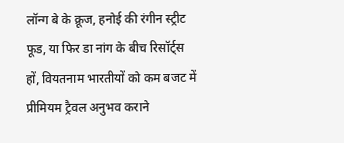लॉन्ग बे के क्रूज, हनोई की रंगीन स्ट्रीट फूड, या फिर डा नांग के बीच रिसॉर्ट्स हों, वियतनाम भारतीयों को कम बजट में प्रीमियम ट्रैवल अनुभव कराने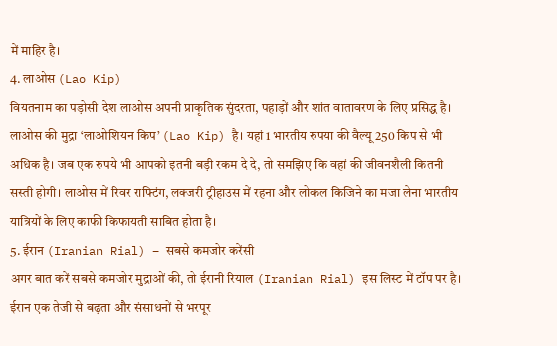में माहिर है।
4. लाओस (Lao Kip)
वियतनाम का पड़ोसी देश लाओस अपनी प्राकृतिक सुंदरता, पहाड़ों और शांत वातावरण के लिए प्रसिद्ध है। लाओस की मुद्रा ‘लाओशियन किप’ (Lao Kip) है। यहां 1 भारतीय रुपया की वैल्यू 250 किप से भी अधिक है। जब एक रुपये भी आपको इतनी बड़ी रकम दे दे, तो समझिए कि वहां की जीवनशैली कितनी सस्ती होगी। लाओस में रिवर राफ्टिंग, लक्जरी ट्रीहाउस में रहना और लोकल किजिने का मजा लेना भारतीय यात्रियों के लिए काफी किफायती साबित होता है।
5. ईरान (Iranian Rial) – सबसे कमजोर करेंसी
अगर बात करें सबसे कमजोर मुद्राओं की, तो ईरानी रियाल (Iranian Rial) इस लिस्ट में टॉप पर है। ईरान एक तेजी से बढ़ता और संसाधनों से भरपूर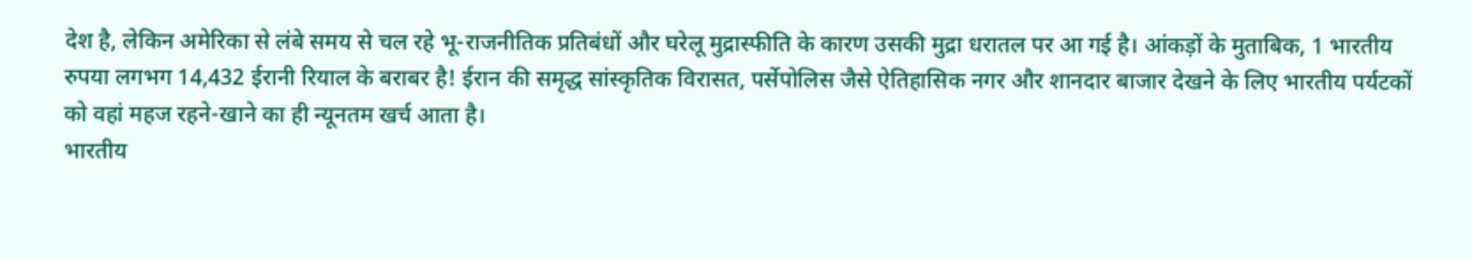देश है, लेकिन अमेरिका से लंबे समय से चल रहे भू-राजनीतिक प्रतिबंधों और घरेलू मुद्रास्फीति के कारण उसकी मुद्रा धरातल पर आ गई है। आंकड़ों के मुताबिक, 1 भारतीय रुपया लगभग 14,432 ईरानी रियाल के बराबर है! ईरान की समृद्ध सांस्कृतिक विरासत, पर्सेपोलिस जैसे ऐतिहासिक नगर और शानदार बाजार देखने के लिए भारतीय पर्यटकों को वहां महज रहने-खाने का ही न्यूनतम खर्च आता है।
भारतीय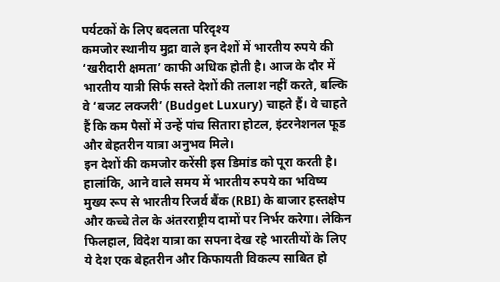पर्यटकों के लिए बदलता परिदृश्य
कमजोर स्थानीय मुद्रा वाले इन देशों में भारतीय रुपये की ‘खरीदारी क्षमता’ काफी अधिक होती है। आज के दौर में भारतीय यात्री सिर्फ सस्ते देशों की तलाश नहीं करते, बल्कि वे ‘बजट लक्जरी’ (Budget Luxury) चाहते हैं। वे चाहते हैं कि कम पैसों में उन्हें पांच सितारा होटल, इंटरनेशनल फूड और बेहतरीन यात्रा अनुभव मिले।
इन देशों की कमजोर करेंसी इस डिमांड को पूरा करती है। हालांकि, आने वाले समय में भारतीय रुपये का भविष्य मुख्य रूप से भारतीय रिजर्व बैंक (RBI) के बाजार हस्तक्षेप और कच्चे तेल के अंतरराष्ट्रीय दामों पर निर्भर करेगा। लेकिन फिलहाल, विदेश यात्रा का सपना देख रहे भारतीयों के लिए ये देश एक बेहतरीन और किफायती विकल्प साबित हो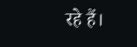रहे हैं।